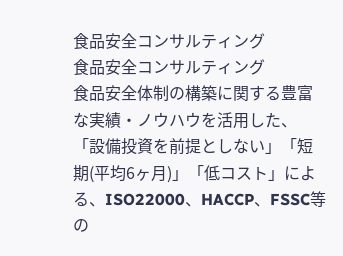食品安全コンサルティング
食品安全コンサルティング
食品安全体制の構築に関する豊富な実績・ノウハウを活用した、「設備投資を前提としない」「短期(平均6ヶ月)」「低コスト」による、ISO22000、HACCP、FSSC等の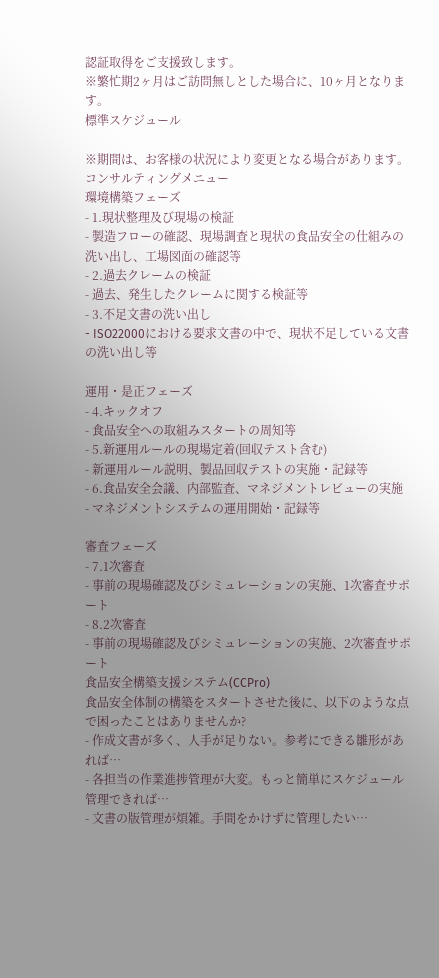認証取得をご支援致します。
※繁忙期2ヶ月はご訪問無しとした場合に、10ヶ月となります。
標準スケジュール

※期間は、お客様の状況により変更となる場合があります。
コンサルティングメニュー
環境構築フェーズ
- 1.現状整理及び現場の検証
- 製造フローの確認、現場調査と現状の食品安全の仕組みの洗い出し、工場図面の確認等
- 2.過去クレームの検証
- 過去、発生したクレームに関する検証等
- 3.不足文書の洗い出し
- ISO22000における要求文書の中で、現状不足している文書の洗い出し等

運用・是正フェーズ
- 4.キックオフ
- 食品安全への取組みスタートの周知等
- 5.新運用ルールの現場定着(回収テスト含む)
- 新運用ルール説明、製品回収テストの実施・記録等
- 6.食品安全会議、内部監査、マネジメントレビューの実施
- マネジメントシステムの運用開始・記録等

審査フェーズ
- 7.1次審査
- 事前の現場確認及びシミュレーションの実施、1次審査サポート
- 8.2次審査
- 事前の現場確認及びシミュレーションの実施、2次審査サポート
食品安全構築支援システム(CCPro)
食品安全体制の構築をスタートさせた後に、以下のような点で困ったことはありませんか?
- 作成文書が多く、人手が足りない。参考にできる雛形があれば…
- 各担当の作業進捗管理が大変。もっと簡単にスケジュール管理できれば…
- 文書の版管理が煩雑。手間をかけずに管理したい…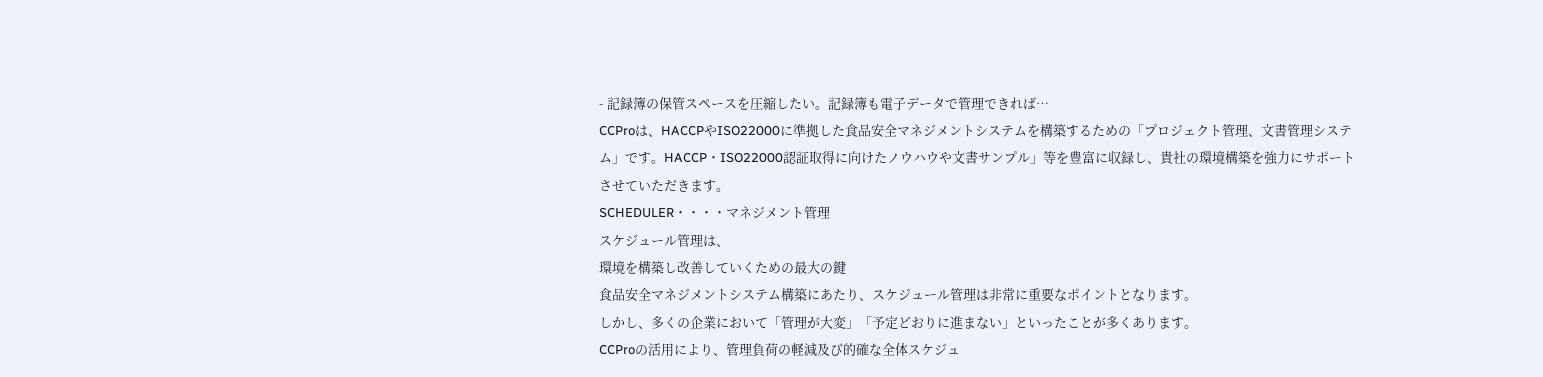- 記録簿の保管スペースを圧縮したい。記録簿も電子データで管理できれば…
CCProは、HACCPやISO22000に準拠した食品安全マネジメントシステムを構築するための「プロジェクト管理、文書管理システム」です。HACCP・ISO22000認証取得に向けたノウハウや文書サンプル」等を豊富に収録し、貴社の環境構築を強力にサポートさせていただきます。
SCHEDULER・・・・マネジメント管理
スケジュール管理は、
環境を構築し改善していくための最大の鍵
食品安全マネジメントシステム構築にあたり、スケジュール管理は非常に重要なポイントとなります。
しかし、多くの企業において「管理が大変」「予定どおりに進まない」といったことが多くあります。
CCProの活用により、管理負荷の軽減及び的確な全体スケジュ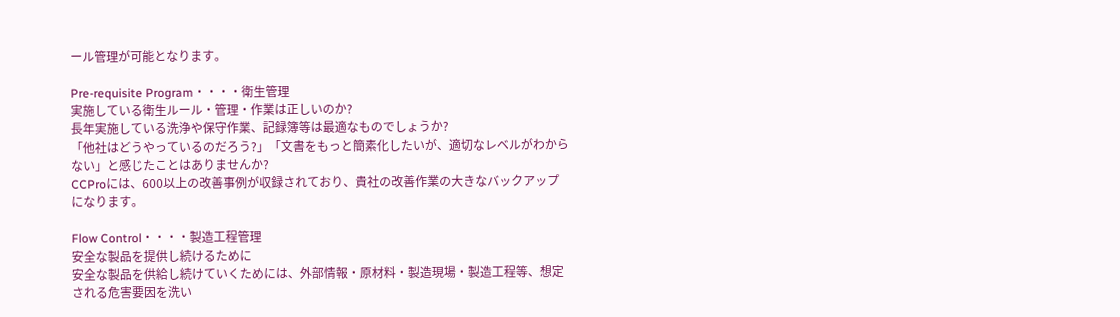ール管理が可能となります。

Pre-requisite Program・・・・衛生管理
実施している衛生ルール・管理・作業は正しいのか?
長年実施している洗浄や保守作業、記録簿等は最適なものでしょうか?
「他社はどうやっているのだろう?」「文書をもっと簡素化したいが、適切なレベルがわからない」と感じたことはありませんか?
CCProには、600以上の改善事例が収録されており、貴社の改善作業の大きなバックアップになります。

Flow Control・・・・製造工程管理
安全な製品を提供し続けるために
安全な製品を供給し続けていくためには、外部情報・原材料・製造現場・製造工程等、想定される危害要因を洗い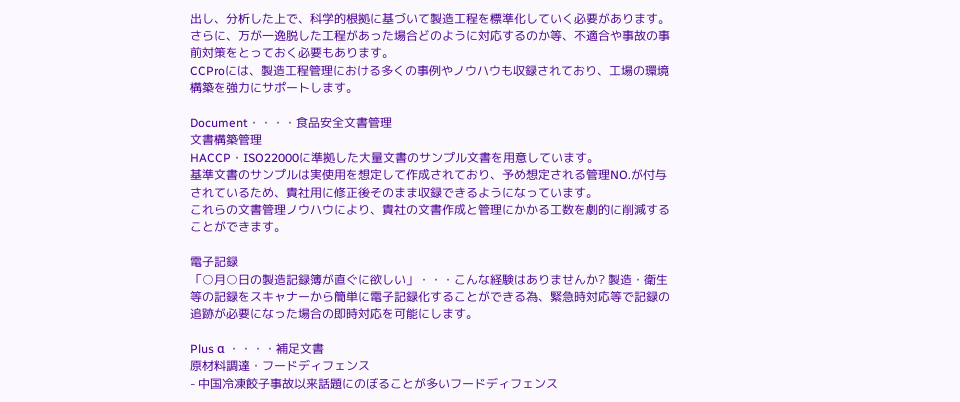出し、分析した上で、科学的根拠に基づいて製造工程を標準化していく必要があります。
さらに、万が一逸脱した工程があった場合どのように対応するのか等、不適合や事故の事前対策をとっておく必要もあります。
CCProには、製造工程管理における多くの事例やノウハウも収録されており、工場の環境構築を強力にサポートします。

Document・・・・食品安全文書管理
文書構築管理
HACCP・ISO22000に準拠した大量文書のサンプル文書を用意しています。
基準文書のサンプルは実使用を想定して作成されており、予め想定される管理NO.が付与されているため、貴社用に修正後そのまま収録できるようになっています。
これらの文書管理ノウハウにより、貴社の文書作成と管理にかかる工数を劇的に削減することができます。

電子記録
「○月○日の製造記録簿が直ぐに欲しい」・・・こんな経験はありませんか? 製造・衛生等の記録をスキャナーから簡単に電子記録化することができる為、緊急時対応等で記録の追跡が必要になった場合の即時対応を可能にします。

Plus α ・・・・補足文書
原材料調達・フードディフェンス
- 中国冷凍餃子事故以来話題にのぼることが多いフードディフェンス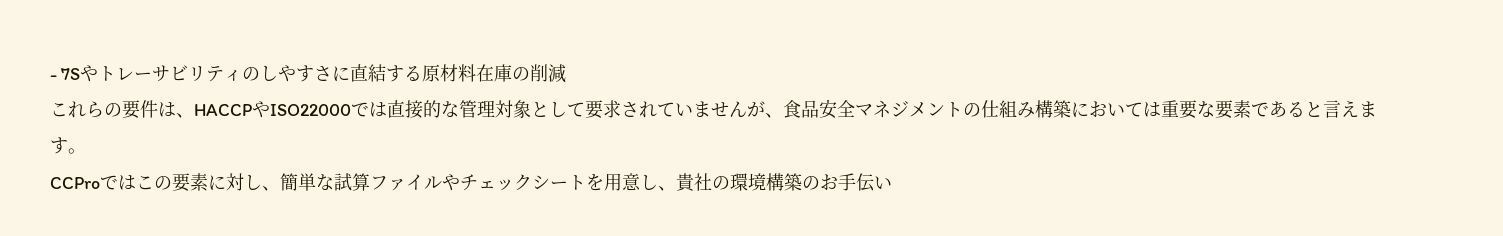- 7Sやトレーサビリティのしやすさに直結する原材料在庫の削減
これらの要件は、HACCPやISO22000では直接的な管理対象として要求されていませんが、食品安全マネジメントの仕組み構築においては重要な要素であると言えます。
CCProではこの要素に対し、簡単な試算ファイルやチェックシートを用意し、貴社の環境構築のお手伝い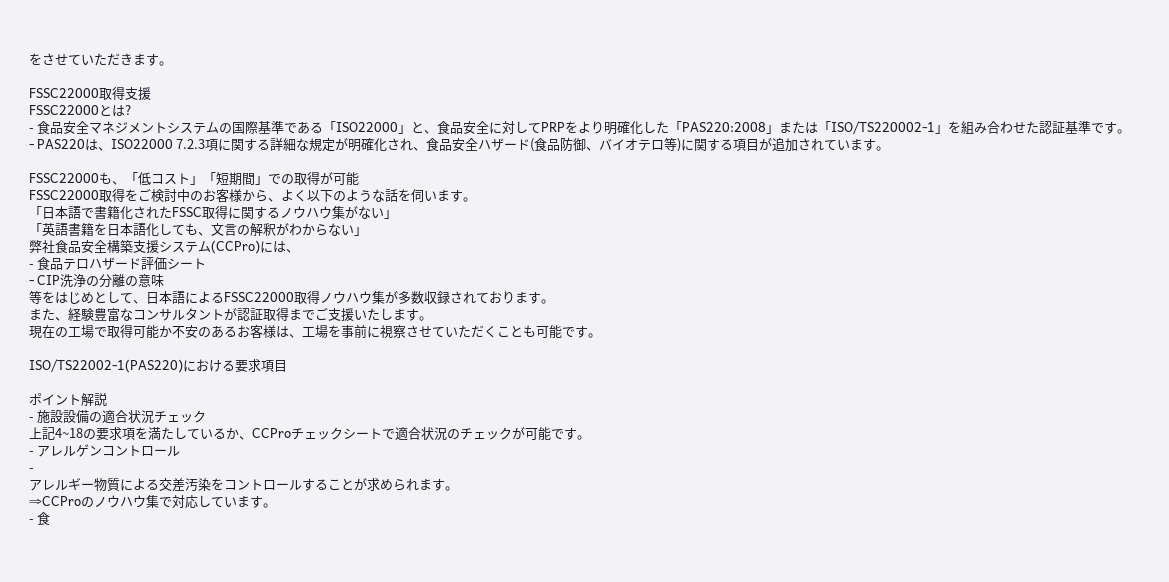をさせていただきます。

FSSC22000取得支援
FSSC22000とは?
- 食品安全マネジメントシステムの国際基準である「ISO22000」と、食品安全に対してPRPをより明確化した「PAS220:2008」または「ISO/TS220002-1」を組み合わせた認証基準です。
- PAS220は、ISO22000 7.2.3項に関する詳細な規定が明確化され、食品安全ハザード(食品防御、バイオテロ等)に関する項目が追加されています。

FSSC22000も、「低コスト」「短期間」での取得が可能
FSSC22000取得をご検討中のお客様から、よく以下のような話を伺います。
「日本語で書籍化されたFSSC取得に関するノウハウ集がない」
「英語書籍を日本語化しても、文言の解釈がわからない」
弊社食品安全構築支援システム(CCPro)には、
- 食品テロハザード評価シート
- CIP洗浄の分離の意味
等をはじめとして、日本語によるFSSC22000取得ノウハウ集が多数収録されております。
また、経験豊富なコンサルタントが認証取得までご支援いたします。
現在の工場で取得可能か不安のあるお客様は、工場を事前に視察させていただくことも可能です。

ISO/TS22002-1(PAS220)における要求項目

ポイント解説
- 施設設備の適合状況チェック
上記4~18の要求項を満たしているか、CCProチェックシートで適合状況のチェックが可能です。
- アレルゲンコントロール
-
アレルギー物質による交差汚染をコントロールすることが求められます。
⇒CCProのノウハウ集で対応しています。
- 食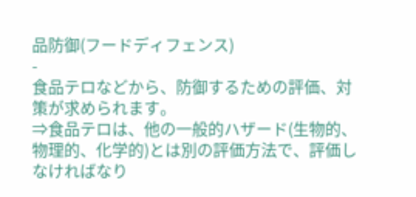品防御(フードディフェンス)
-
食品テロなどから、防御するための評価、対策が求められます。
⇒食品テロは、他の一般的ハザード(生物的、物理的、化学的)とは別の評価方法で、評価しなければなり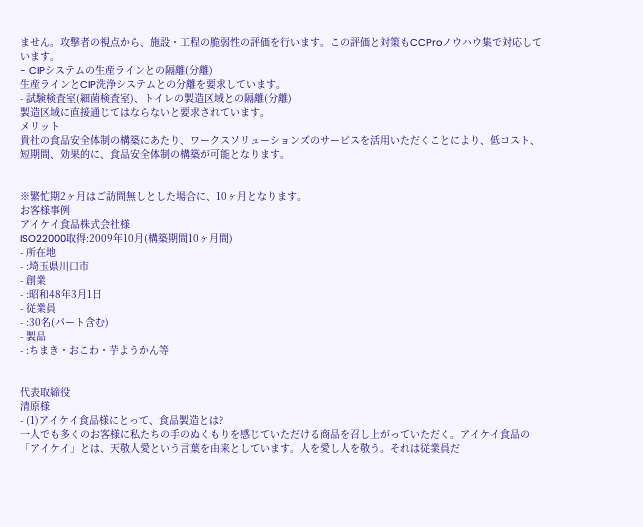ません。攻撃者の視点から、施設・工程の脆弱性の評価を行います。この評価と対策もCCProノウハウ集で対応しています。
- CIPシステムの生産ラインとの隔離(分離)
生産ラインとCIP洗浄システムとの分離を要求しています。
- 試験検査室(細菌検査室)、トイレの製造区域との隔離(分離)
製造区域に直接通じてはならないと要求されています。
メリット
貴社の食品安全体制の構築にあたり、ワークスソリューションズのサービスを活用いただくことにより、低コスト、短期間、効果的に、食品安全体制の構築が可能となります。


※繁忙期2ヶ月はご訪問無しとした場合に、10ヶ月となります。
お客様事例
アイケイ食品株式会社様
ISO22000取得:2009年10月(構築期間10ヶ月間)
- 所在地
- :埼玉県川口市
- 創業
- :昭和48年3月1日
- 従業員
- :30名(パート含む)
- 製品
- :ちまき・おこわ・芋ようかん等


代表取締役
清原様
- (1)アイケイ食品様にとって、食品製造とは?
一人でも多くのお客様に私たちの手のぬくもりを感じていただける商品を召し上がっていただく。アイケイ食品の「アイケイ」とは、天敬人愛という言葉を由来としています。人を愛し人を敬う。それは従業員だ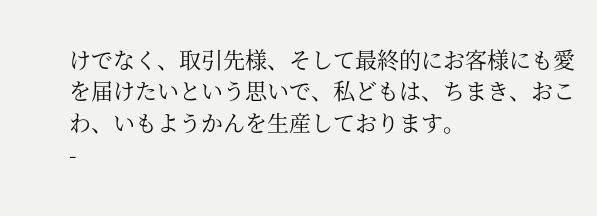けでなく、取引先様、そして最終的にお客様にも愛を届けたいという思いで、私どもは、ちまき、おこわ、いもようかんを生産しております。
-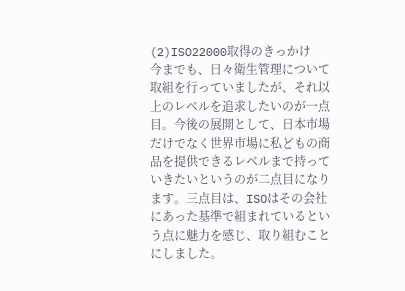(2)ISO22000取得のきっかけ
今までも、日々衛生管理について取組を行っていましたが、それ以上のレベルを追求したいのが一点目。今後の展開として、日本市場だけでなく世界市場に私どもの商品を提供できるレベルまで持っていきたいというのが二点目になります。三点目は、ISOはその会社にあった基準で組まれているという点に魅力を感じ、取り組むことにしました。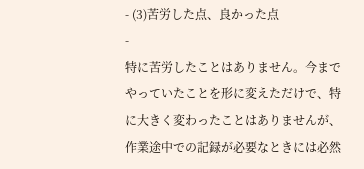- (3)苦労した点、良かった点
-
特に苦労したことはありません。今までやっていたことを形に変えただけで、特に大きく変わったことはありませんが、作業途中での記録が必要なときには必然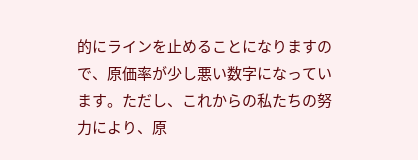的にラインを止めることになりますので、原価率が少し悪い数字になっています。ただし、これからの私たちの努力により、原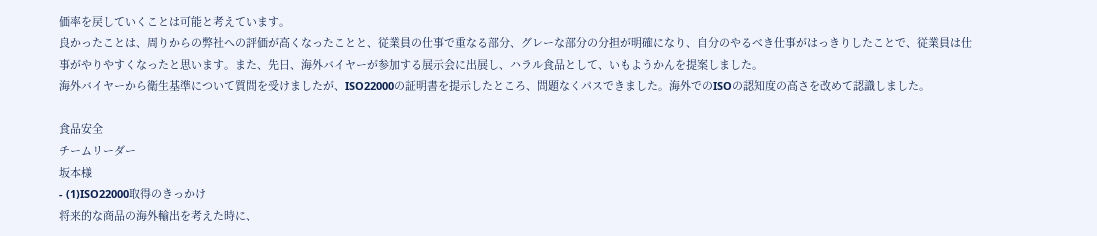価率を戻していくことは可能と考えています。
良かったことは、周りからの弊社への評価が高くなったことと、従業員の仕事で重なる部分、グレーな部分の分担が明確になり、自分のやるべき仕事がはっきりしたことで、従業員は仕事がやりやすくなったと思います。また、先日、海外バイヤーが参加する展示会に出展し、ハラル食品として、いもようかんを提案しました。
海外バイヤーから衛生基準について質問を受けましたが、ISO22000の証明書を提示したところ、問題なくパスできました。海外でのISOの認知度の高さを改めて認識しました。

食品安全
チームリーダー
坂本様
- (1)ISO22000取得のきっかけ
将来的な商品の海外輸出を考えた時に、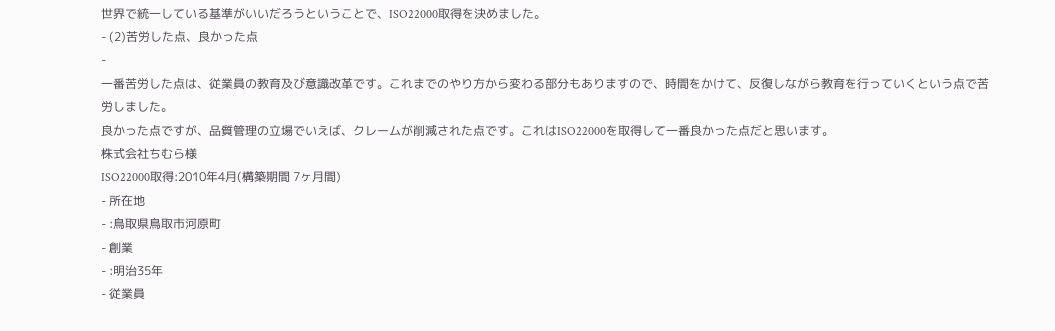世界で統一している基準がいいだろうということで、ISO22000取得を決めました。
- (2)苦労した点、良かった点
-
一番苦労した点は、従業員の教育及び意識改革です。これまでのやり方から変わる部分もありますので、時間をかけて、反復しながら教育を行っていくという点で苦労しました。
良かった点ですが、品質管理の立場でいえば、クレームが削減された点です。これはISO22000を取得して一番良かった点だと思います。
株式会社ちむら様
ISO22000取得:2010年4月(構築期間 7ヶ月間)
- 所在地
- :鳥取県鳥取市河原町
- 創業
- :明治35年
- 従業員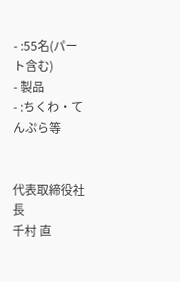- :55名(パート含む)
- 製品
- :ちくわ・てんぷら等


代表取締役社長
千村 直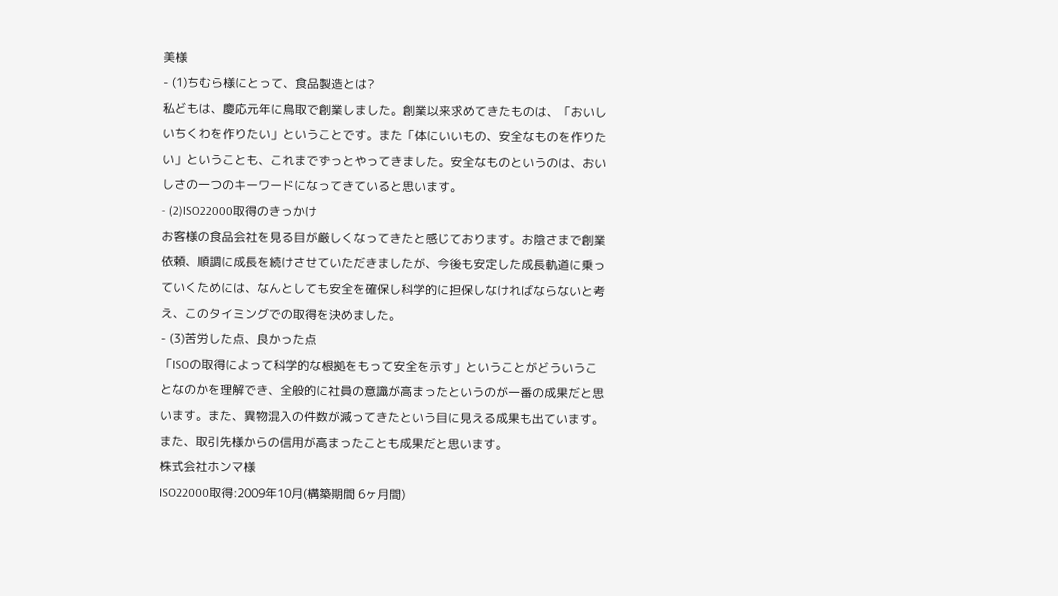美様
- (1)ちむら様にとって、食品製造とは?
私どもは、慶応元年に鳥取で創業しました。創業以来求めてきたものは、「おいしいちくわを作りたい」ということです。また「体にいいもの、安全なものを作りたい」ということも、これまでずっとやってきました。安全なものというのは、おいしさの一つのキーワードになってきていると思います。
- (2)ISO22000取得のきっかけ
お客様の食品会社を見る目が厳しくなってきたと感じております。お陰さまで創業依頼、順調に成長を続けさせていただきましたが、今後も安定した成長軌道に乗っていくためには、なんとしても安全を確保し科学的に担保しなければならないと考え、このタイミングでの取得を決めました。
- (3)苦労した点、良かった点
「ISOの取得によって科学的な根拠をもって安全を示す」ということがどういうことなのかを理解でき、全般的に社員の意識が高まったというのが一番の成果だと思います。また、異物混入の件数が減ってきたという目に見える成果も出ています。また、取引先様からの信用が高まったことも成果だと思います。
株式会社ホンマ様
ISO22000取得:2009年10月(構築期間 6ヶ月間)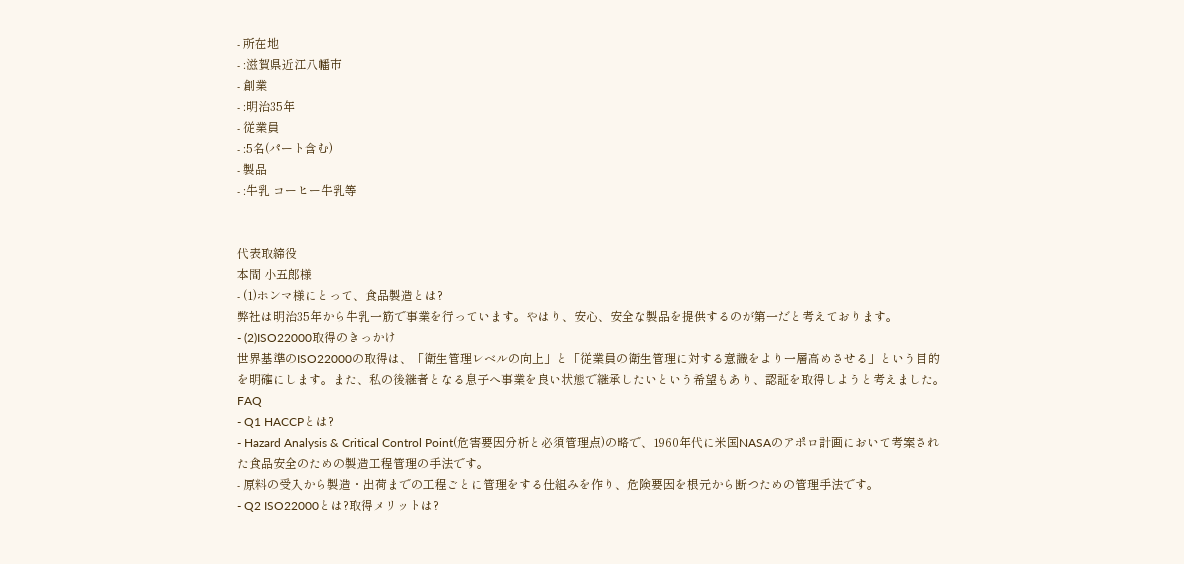- 所在地
- :滋賀県近江八幡市
- 創業
- :明治35年
- 従業員
- :5名(パート含む)
- 製品
- :牛乳 コーヒー牛乳等


代表取締役
本間 小五郎様
- (1)ホンマ様にとって、食品製造とは?
弊社は明治35年から牛乳一筋で事業を行っています。やはり、安心、安全な製品を提供するのが第一だと考えております。
- (2)ISO22000取得のきっかけ
世界基準のISO22000の取得は、「衛生管理レベルの向上」と「従業員の衛生管理に対する意識をより一層高めさせる」という目的を明確にします。また、私の後継者となる息子へ事業を良い状態で継承したいという希望もあり、認証を取得しようと考えました。
FAQ
- Q1 HACCPとは?
- Hazard Analysis & Critical Control Point(危害要因分析と必須管理点)の略で、1960年代に米国NASAのアポロ計画において考案された食品安全のための製造工程管理の手法です。
- 原料の受入から製造・出荷までの工程ごとに管理をする仕組みを作り、危険要因を根元から断つための管理手法です。
- Q2 ISO22000とは?取得メリットは?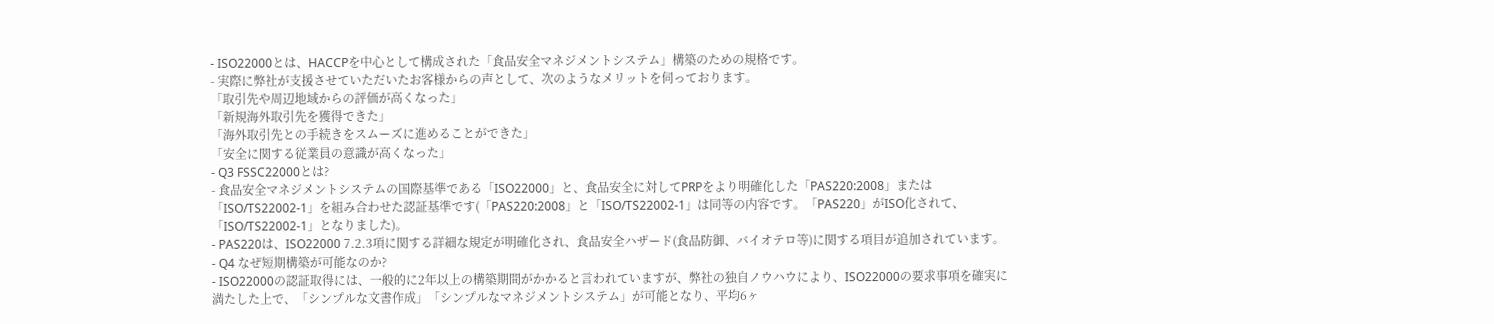- ISO22000とは、HACCPを中心として構成された「食品安全マネジメントシステム」構築のための規格です。
- 実際に弊社が支援させていただいたお客様からの声として、次のようなメリットを伺っております。
「取引先や周辺地域からの評価が高くなった」
「新規海外取引先を獲得できた」
「海外取引先との手続きをスムーズに進めることができた」
「安全に関する従業員の意識が高くなった」
- Q3 FSSC22000とは?
- 食品安全マネジメントシステムの国際基準である「ISO22000」と、食品安全に対してPRPをより明確化した「PAS220:2008」または「ISO/TS22002-1」を組み合わせた認証基準です(「PAS220:2008」と「ISO/TS22002-1」は同等の内容です。「PAS220」がISO化されて、「ISO/TS22002-1」となりました)。
- PAS220は、ISO22000 7.2.3項に関する詳細な規定が明確化され、食品安全ハザード(食品防御、バイオテロ等)に関する項目が追加されています。
- Q4 なぜ短期構築が可能なのか?
- ISO22000の認証取得には、一般的に2年以上の構築期間がかかると言われていますが、弊社の独自ノウハウにより、ISO22000の要求事項を確実に満たした上で、「シンプルな文書作成」「シンプルなマネジメントシステム」が可能となり、平均6ヶ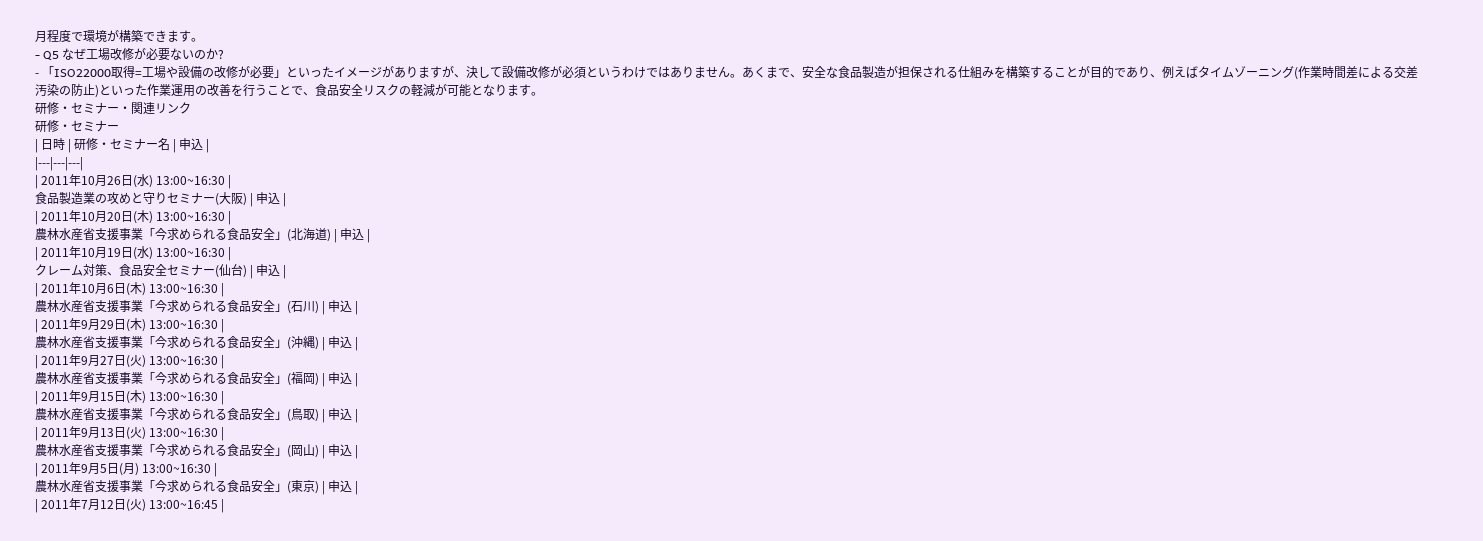月程度で環境が構築できます。
- Q5 なぜ工場改修が必要ないのか?
- 「ISO22000取得=工場や設備の改修が必要」といったイメージがありますが、決して設備改修が必須というわけではありません。あくまで、安全な食品製造が担保される仕組みを構築することが目的であり、例えばタイムゾーニング(作業時間差による交差汚染の防止)といった作業運用の改善を行うことで、食品安全リスクの軽減が可能となります。
研修・セミナー・関連リンク
研修・セミナー
| 日時 | 研修・セミナー名 | 申込 |
|---|---|---|
| 2011年10月26日(水) 13:00~16:30 |
食品製造業の攻めと守りセミナー(大阪) | 申込 |
| 2011年10月20日(木) 13:00~16:30 |
農林水産省支援事業「今求められる食品安全」(北海道) | 申込 |
| 2011年10月19日(水) 13:00~16:30 |
クレーム対策、食品安全セミナー(仙台) | 申込 |
| 2011年10月6日(木) 13:00~16:30 |
農林水産省支援事業「今求められる食品安全」(石川) | 申込 |
| 2011年9月29日(木) 13:00~16:30 |
農林水産省支援事業「今求められる食品安全」(沖縄) | 申込 |
| 2011年9月27日(火) 13:00~16:30 |
農林水産省支援事業「今求められる食品安全」(福岡) | 申込 |
| 2011年9月15日(木) 13:00~16:30 |
農林水産省支援事業「今求められる食品安全」(鳥取) | 申込 |
| 2011年9月13日(火) 13:00~16:30 |
農林水産省支援事業「今求められる食品安全」(岡山) | 申込 |
| 2011年9月5日(月) 13:00~16:30 |
農林水産省支援事業「今求められる食品安全」(東京) | 申込 |
| 2011年7月12日(火) 13:00~16:45 |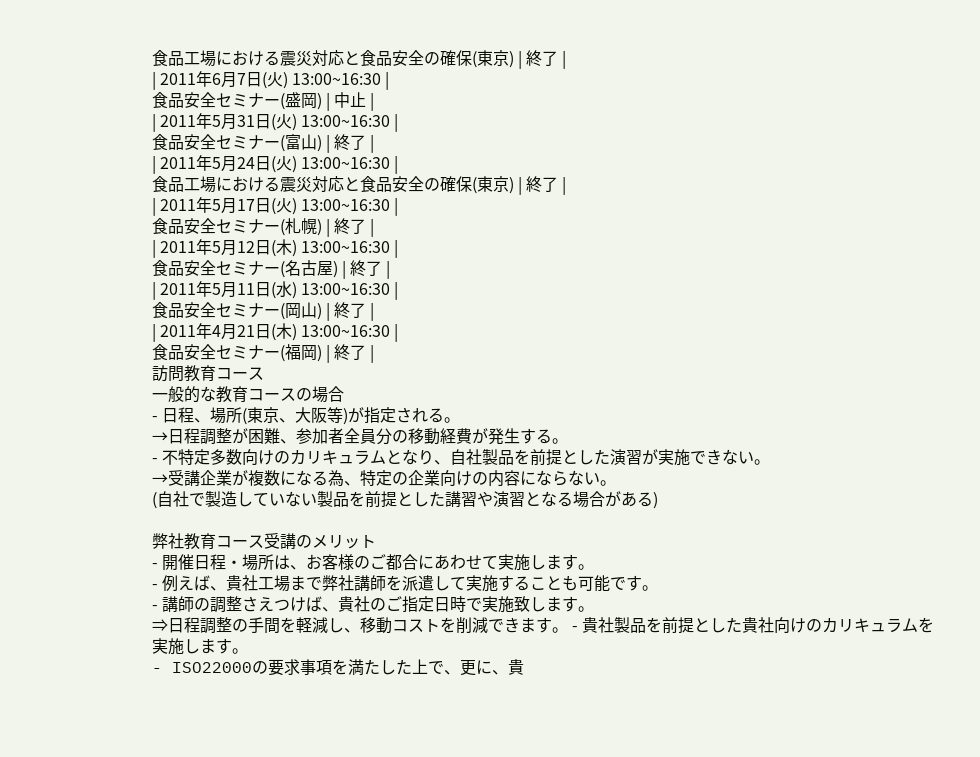食品工場における震災対応と食品安全の確保(東京) | 終了 |
| 2011年6月7日(火) 13:00~16:30 |
食品安全セミナー(盛岡) | 中止 |
| 2011年5月31日(火) 13:00~16:30 |
食品安全セミナー(富山) | 終了 |
| 2011年5月24日(火) 13:00~16:30 |
食品工場における震災対応と食品安全の確保(東京) | 終了 |
| 2011年5月17日(火) 13:00~16:30 |
食品安全セミナー(札幌) | 終了 |
| 2011年5月12日(木) 13:00~16:30 |
食品安全セミナー(名古屋) | 終了 |
| 2011年5月11日(水) 13:00~16:30 |
食品安全セミナー(岡山) | 終了 |
| 2011年4月21日(木) 13:00~16:30 |
食品安全セミナー(福岡) | 終了 |
訪問教育コース
一般的な教育コースの場合
- 日程、場所(東京、大阪等)が指定される。
→日程調整が困難、参加者全員分の移動経費が発生する。
- 不特定多数向けのカリキュラムとなり、自社製品を前提とした演習が実施できない。
→受講企業が複数になる為、特定の企業向けの内容にならない。
(自社で製造していない製品を前提とした講習や演習となる場合がある)

弊社教育コース受講のメリット
- 開催日程・場所は、お客様のご都合にあわせて実施します。
- 例えば、貴社工場まで弊社講師を派遣して実施することも可能です。
- 講師の調整さえつけば、貴社のご指定日時で実施致します。
⇒日程調整の手間を軽減し、移動コストを削減できます。 - 貴社製品を前提とした貴社向けのカリキュラムを実施します。
- ISO22000の要求事項を満たした上で、更に、貴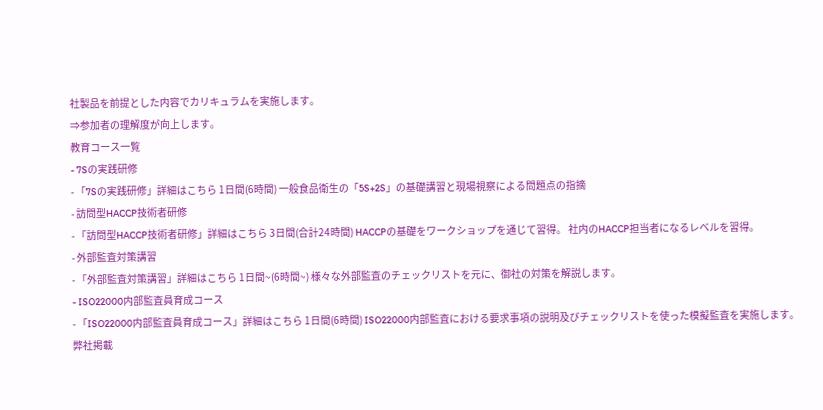社製品を前提とした内容でカリキュラムを実施します。
⇒参加者の理解度が向上します。
教育コース一覧
- 7Sの実践研修
- 「7Sの実践研修」詳細はこちら 1日間(6時間) 一般食品衛生の「5S+2S」の基礎講習と現場視察による問題点の指摘
- 訪問型HACCP技術者研修
- 「訪問型HACCP技術者研修」詳細はこちら 3日間(合計24時間) HACCPの基礎をワークショップを通じて習得。 社内のHACCP担当者になるレベルを習得。
- 外部監査対策講習
- 「外部監査対策講習」詳細はこちら 1日間~(6時間~) 様々な外部監査のチェックリストを元に、御社の対策を解説します。
- ISO22000内部監査員育成コース
- 「ISO22000内部監査員育成コース」詳細はこちら 1日間(6時間) ISO22000内部監査における要求事項の説明及びチェックリストを使った模擬監査を実施します。
弊社掲載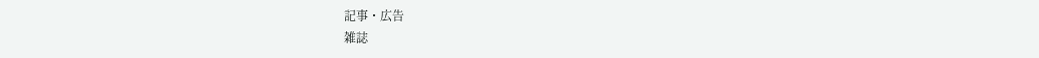記事・広告
雑誌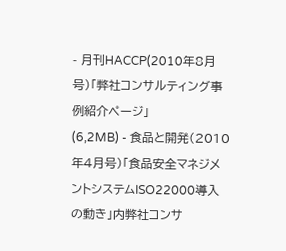- 月刊HACCP(2010年8月号)「弊社コンサルティング事例紹介ページ」
(6,2MB) - 食品と開発(2010年4月号)「食品安全マネジメントシステムISO22000導入の動き」内弊社コンサ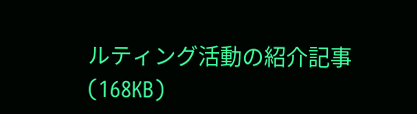ルティング活動の紹介記事
(168KB)